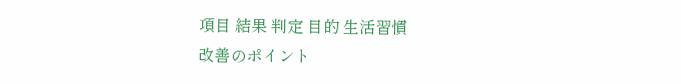項目 結果 判定 目的 生活習慣
改善のポイント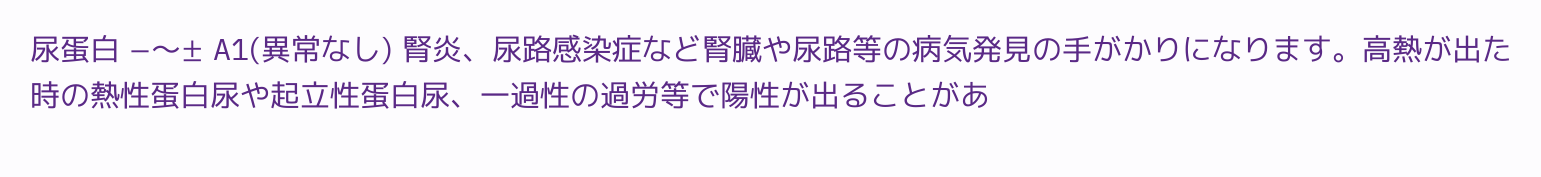尿蛋白 −〜± A1(異常なし) 腎炎、尿路感染症など腎臓や尿路等の病気発見の手がかりになります。高熱が出た時の熱性蛋白尿や起立性蛋白尿、一過性の過労等で陽性が出ることがあ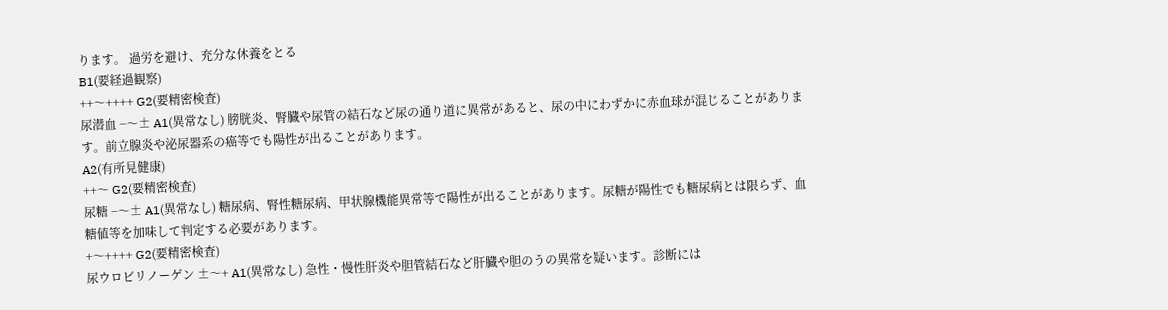ります。 過労を避け、充分な休養をとる
B1(要経過観察)
++〜++++ G2(要精密検査)
尿潜血 −〜± A1(異常なし) 膀胱炎、腎臓や尿管の結石など尿の通り道に異常があると、尿の中にわずかに赤血球が混じることがあります。前立腺炎や泌尿器系の癌等でも陽性が出ることがあります。
A2(有所見健康)
++〜 G2(要精密検査)
尿糖 −〜± A1(異常なし) 糖尿病、腎性糖尿病、甲状腺機能異常等で陽性が出ることがあります。尿糖が陽性でも糖尿病とは限らず、血糖値等を加味して判定する必要があります。
+〜++++ G2(要精密検査)
尿ウロビリノーゲン ±〜+ A1(異常なし) 急性・慢性肝炎や胆管結石など肝臓や胆のうの異常を疑います。診断には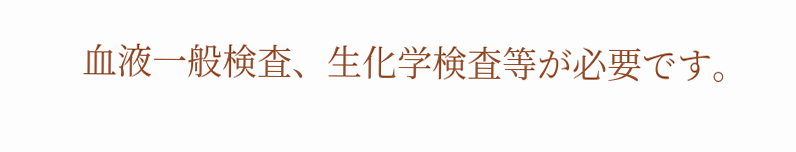血液一般検査、生化学検査等が必要です。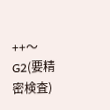++〜 G2(要精密検査)